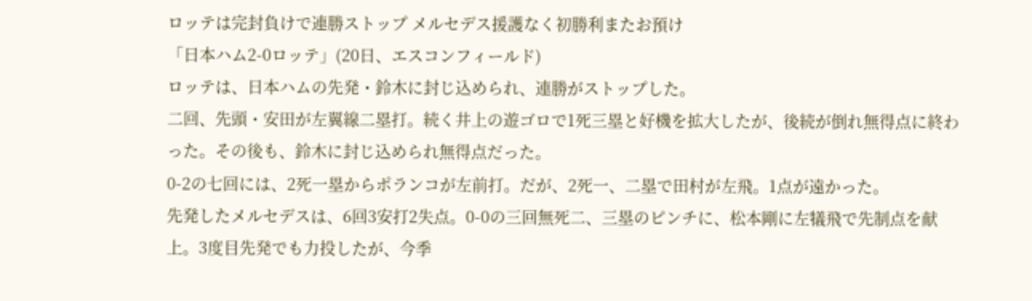ロッテは完封負けで連勝ストップ メルセデス援護なく初勝利またお預け
「日本ハム2-0ロッテ」(20日、エスコンフィールド)
ロッテは、日本ハムの先発・鈴木に封じ込められ、連勝がストップした。
二回、先頭・安田が左翼線二塁打。続く井上の遊ゴロで1死三塁と好機を拡大したが、後続が倒れ無得点に終わった。その後も、鈴木に封じ込められ無得点だった。
0-2の七回には、2死一塁からポランコが左前打。だが、2死一、二塁で田村が左飛。1点が遠かった。
先発したメルセデスは、6回3安打2失点。0-0の三回無死二、三塁のピンチに、松本剛に左犠飛で先制点を献上。3度目先発でも力投したが、今季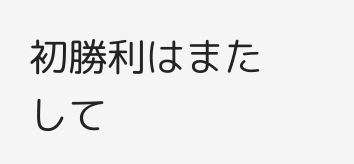初勝利はまたして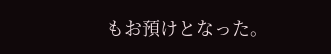もお預けとなった。